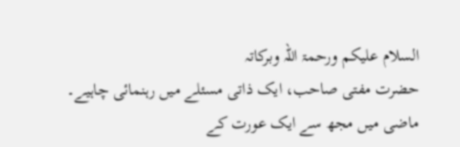السلام علیکم ورحمۃ اللہ وبرکاتہ
حضرت مفتی صاحب، ایک ذاتی مسئلے میں رہنمائی چاہیے۔
ماضی میں مجھ سے ایک عورت کے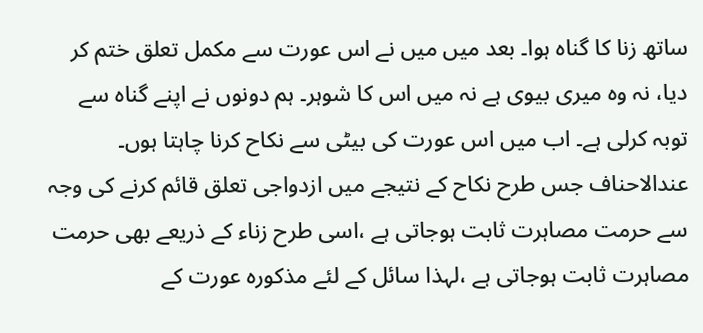ساتھ زنا کا گناہ ہوا۔ بعد میں میں نے اس عورت سے مکمل تعلق ختم کر دیا، نہ وہ میری بیوی ہے نہ میں اس کا شوہر۔ ہم دونوں نے اپنے گناہ سے توبہ کرلی ہے۔ اب میں اس عورت کی بیٹی سے نکاح کرنا چاہتا ہوں۔
عندالاحناف جس طرح نکاح کے نتیجے میں ازدواجی تعلق قائم کرنے کی وجہ سے حرمت مصاہرت ثابت ہوجاتی ہے ،اسی طرح زناء کے ذریعے بھی حرمت مصاہرت ثابت ہوجاتی ہے ،لہذا سائل کے لئے مذکورہ عورت کے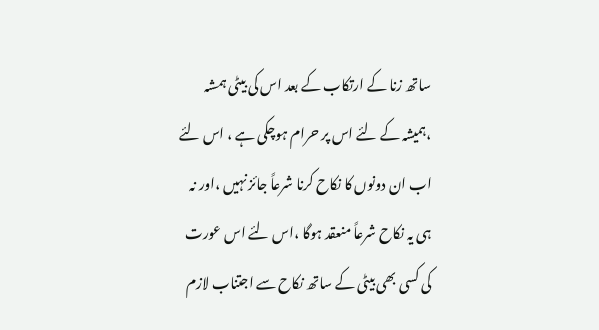ساتھ زنا کے ارتکاب کے بعد اس کی بیٹی ہمشہ ،ہمیشہ کے لئے اس پر حرام ہوچکی ہے ، اس لئے اب ان دونوں کا نکاح کرنا شرعاً جائز نہیں ،اور نہ ہی یہ نکاح شرعاً منعقد ہوگا ،اس لئے اس عورت کی کسی بھی بیٹی کے ساتھ نکاح سے اجتناب لازم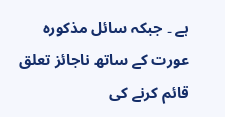ہے ۔ جبکہ سائل مذکورہ عورت کے ساتھ ناجائز تعلق قائم کرنے کی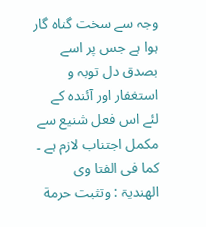وجہ سے سخت گناہ گار ہوا ہے جس پر اسے بصدق دل توبہ و استغفار اور آئندہ کے لئے اس فعل شنیع سے مکمل اجتناب لازم ہے ۔
کما فی الفتا وی الھندیۃ : وتثبت حرمة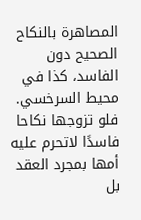المصاهرة بالنكاح الصحيح دون الفاسد، كذا في محيط السرخسي. فلو تزوجها نكاحا فاسدًا لاتحرم عليه أمها بمجرد العقد بل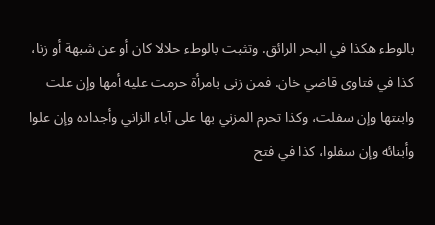بالوطء هكذا في البحر الرائق. وتثبت بالوطء حلالا كان أو عن شبهة أو زنا، كذا في فتاوى قاضي خان. فمن زنى بامرأة حرمت عليه أمها وإن علت وابنتها وإن سفلت، وكذا تحرم المزني بها على آباء الزاني وأجداده وإن علوا وأبنائه وإن سفلوا، كذا في فتح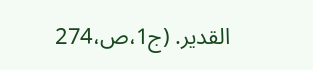القدير. (ج1،ص،274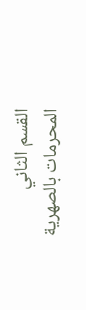القسم الثاني المحرمات بالصهرية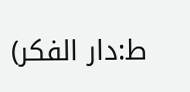ط:دار الفكر)